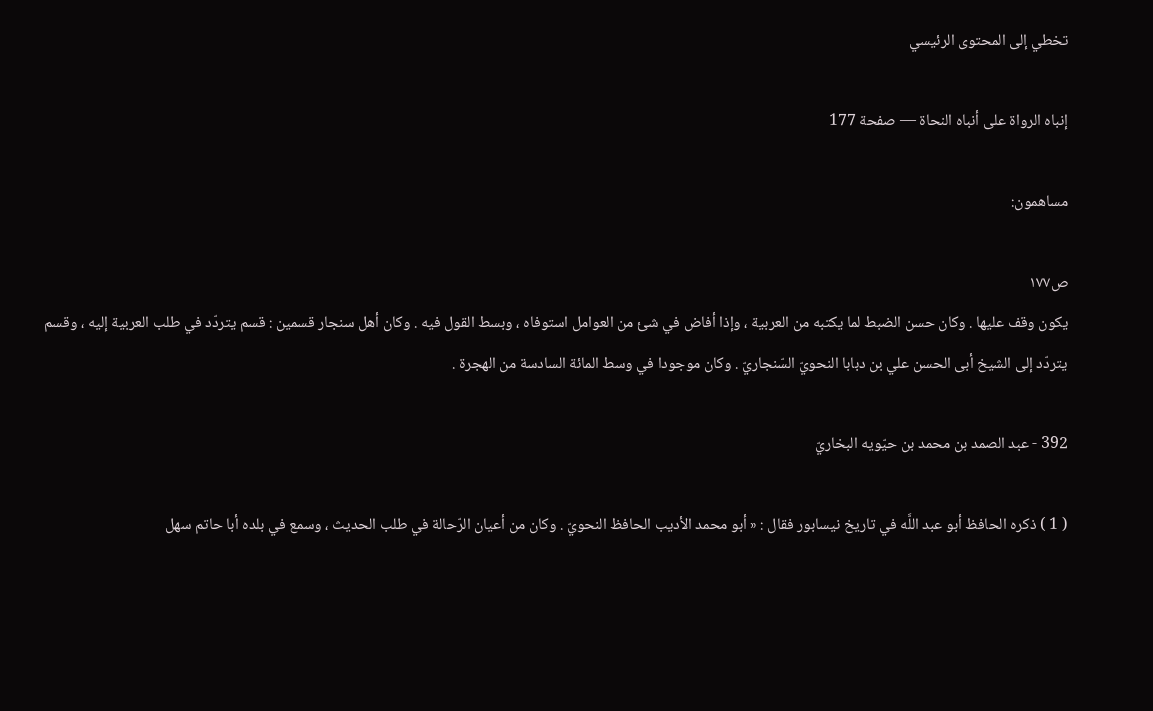تخطي إلى المحتوى الرئيسي

إنباه الرواة على أنباه النحاة — صفحة 177

مساهمون:

ص١٧٧
يكون وقف عليها . وكان حسن الضبط لما يكتبه من العربية ، وإذا أفاض في شئ من العوامل استوفاه ، وبسط القول فيه . وكان أهل سنجار قسمين : قسم يتردّد في طلب العربية إليه ، وقسم يتردّد إلى الشيخ أبى الحسن علي بن دبابا النحويّ السّنجاريّ . وكان موجودا في وسط المائة السادسة من الهجرة .

392 - عبد الصمد بن محمد بن حيّويه البخاريّ

( 1 ) ذكره الحافظ أبو عبد اللَّه في تاريخ نيسابور فقال : « أبو محمد الأديب الحافظ النحويّ . وكان من أعيان الرّحالة في طلب الحديث ، وسمع في بلده أبا حاتم سهل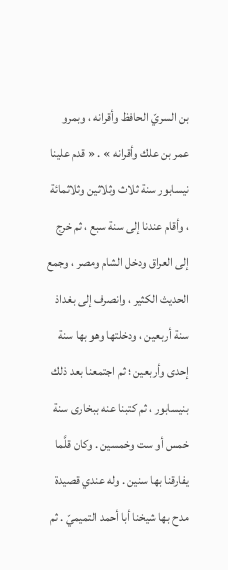بن السريّ الحافظ وأقرانه ، وبمرو عمر بن علك وأقرانه » . « قدم علينا نيسابور سنة ثلاث وثلاثين وثلاثمائة ، وأقام عندنا إلى سنة سبع ، ثم خرج إلى العراق ودخل الشام ومصر ، وجمع الحديث الكثير ، وانصرف إلى بغداذ سنة أربعين ، ودخلتها وهو بها سنة إحدى وأربعين ؛ ثم اجتمعنا بعد ذلك بنيسابور ، ثم كتبنا عنه ببخارى سنة خمس أو ست وخمسين . وكان قلَّما يفارقنا بها سنين . وله عندي قصيدة مدح بها شيخنا أبا أحمد التميميّ . ثم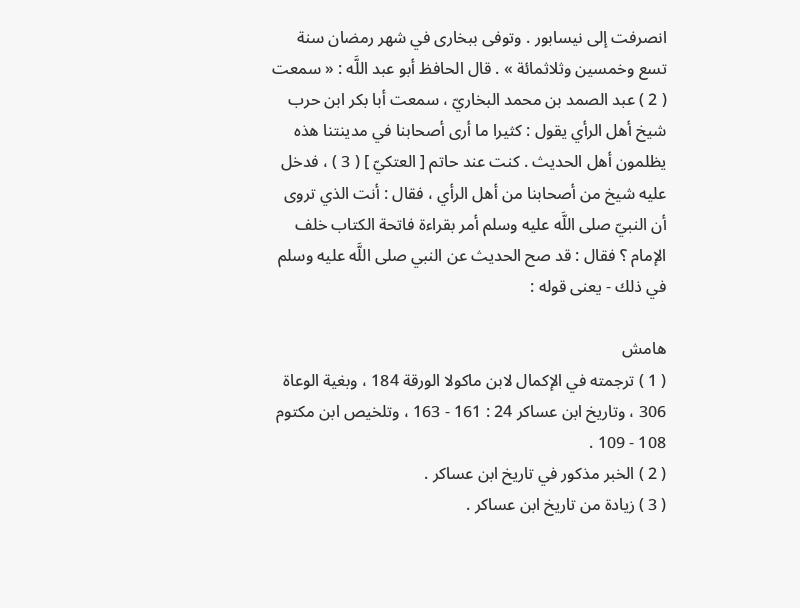انصرفت إلى نيسابور . وتوفى ببخارى في شهر رمضان سنة تسع وخمسين وثلاثمائة » . قال الحافظ أبو عبد اللَّه : « سمعت ( 2 ) عبد الصمد بن محمد البخاريّ ، سمعت أبا بكر ابن حرب شيخ أهل الرأي يقول : كثيرا ما أرى أصحابنا في مدينتنا هذه يظلمون أهل الحديث . كنت عند حاتم [ العتكيّ ] ( 3 ) ، فدخل عليه شيخ من أصحابنا من أهل الرأي ، فقال : أنت الذي تروى أن النبيّ صلى اللَّه عليه وسلم أمر بقراءة فاتحة الكتاب خلف الإمام ؟ فقال : قد صح الحديث عن النبي صلى اللَّه عليه وسلم في ذلك - يعنى قوله :

هامش
( 1 ) ترجمته في الإكمال لابن ماكولا الورقة 184 ، وبغية الوعاة 306 ، وتاريخ ابن عساكر 24 : 161 - 163 ، وتلخيص ابن مكتوم 108 - 109 .
( 2 ) الخبر مذكور في تاريخ ابن عساكر .
( 3 ) زيادة من تاريخ ابن عساكر .